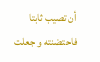أن تصيب ثابتا فاحتضنته و جعلت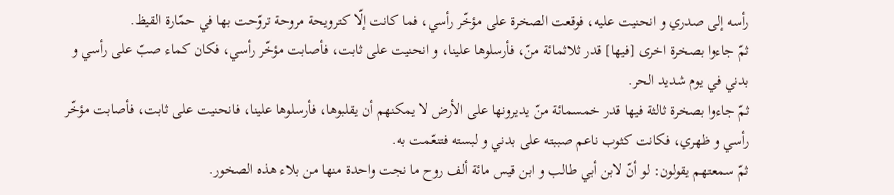رأسه إلى صدري و انحنيت عليه، فوقعت الصخرة على مؤخّر رأسي، فما كانت إلّا كترويحة مروحة تروّحت بها في حمّارة القيظ.
ثمّ جاءوا بصخرة اخرى [فيها] قدر ثلاثمائة منّ، فأرسلوها علينا، و انحنيت على ثابت، فأصابت مؤخّر رأسي، فكان كماء صبّ على رأسي و بدني في يوم شديد الحر.
ثمّ جاءوا بصخرة ثالثة فيها قدر خمسمائة منّ يديرونها على الأرض لا يمكنهم أن يقلبوها، فأرسلوها علينا، فانحنيت على ثابت، فأصابت مؤخّر رأسي و ظهري، فكانت كثوب ناعم صببته على بدني و لبسته فتنعّمت به.
ثمّ سمعتهم يقولون: لو أنّ لابن أبي طالب و ابن قيس مائة ألف روح ما نجت واحدة منها من بلاء هذه الصخور.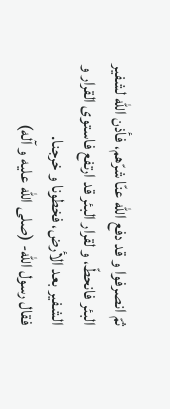ثمّ انصرفوا و قد دفع اللّه عنّا شرّهم، فأذن اللّه لشفير البئر فانحطّ، و لقرار البئر قد ارتفع فاستوى القرار و الشفير بعد الأرض، فخطونا و خرجنا.
فقال رسول اللّه- (صلى اللّه عليه و آله)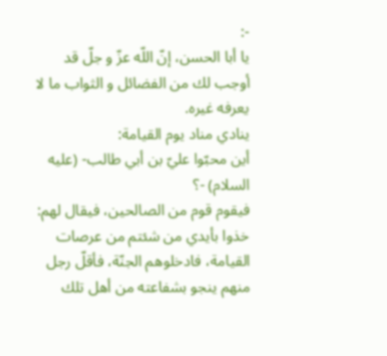-:
يا أبا الحسن، إنّ اللّه عزّ و جلّ قد أوجب لك من الفضائل و الثواب ما لا يعرفه غيره.
ينادي مناد يوم القيامة:
أين محبّوا عليّ بن أبي طالب- (عليه السلام) -؟
فيقوم قوم من الصالحين، فيقال لهم: خذوا بأيدي من شئتم من عرصات القيامة، فادخلوهم الجنّة، فأقلّ رجل منهم ينجو بشفاعته من أهل تلك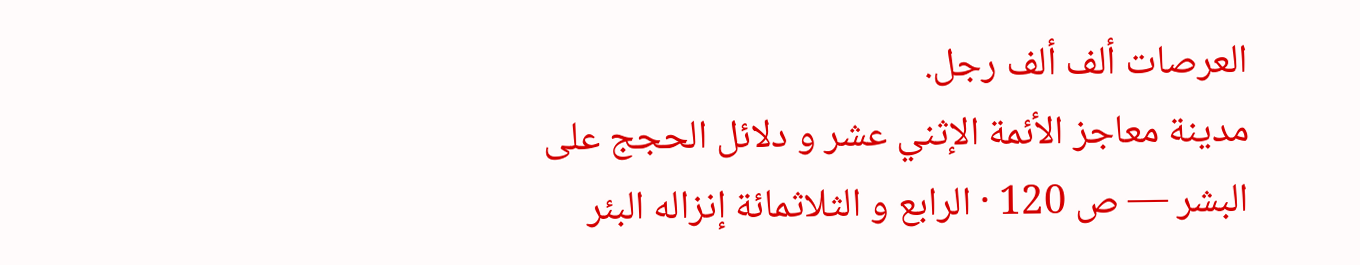العرصات ألف ألف رجل.
مدينة معاجز الأئمة الإثني عشر و دلائل الحجج على البشر — ص 120 · الرابع و الثلاثمائة إنزاله البئر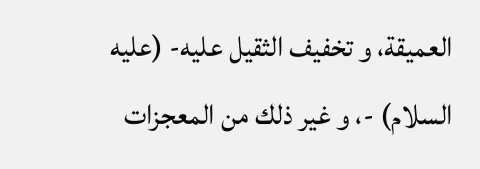العميقة، و تخفيف الثقيل عليه- (عليه السلام) -، و غير ذلك من المعجزات